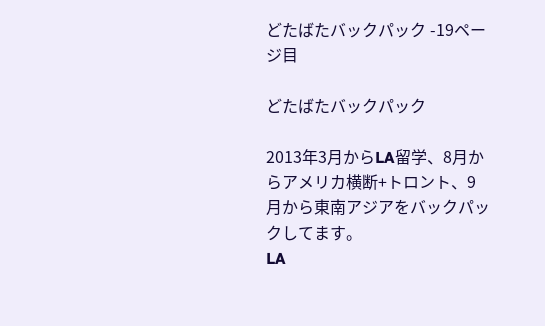どたばたバックパック -19ページ目

どたばたバックパック

2013年3月からLA留学、8月からアメリカ横断+トロント、9月から東南アジアをバックパックしてます。
LA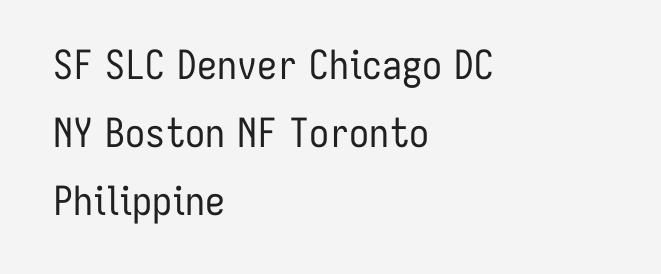SF SLC Denver Chicago DC NY Boston NF Toronto Philippine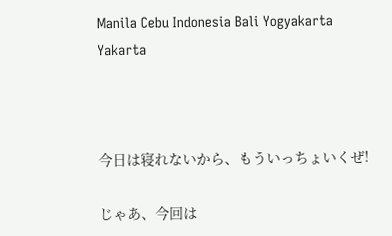Manila Cebu Indonesia Bali Yogyakarta Yakarta



今日は寝れないから、もういっちょいくぜ!

じゃあ、今回は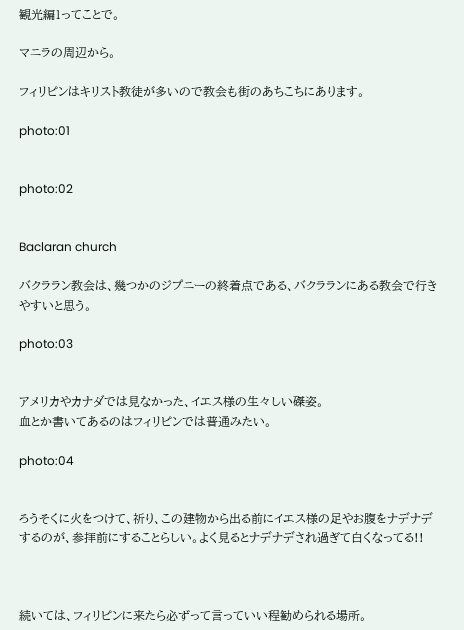観光編1ってことで。

マニラの周辺から。

フィリピンはキリスト教徒が多いので教会も街のあちこちにあります。

photo:01


photo:02


Baclaran church

バクララン教会は、幾つかのジプニーの終着点である、バクラランにある教会で行きやすいと思う。

photo:03


アメリカやカナダでは見なかった、イエス様の生々しい磔姿。
血とか書いてあるのはフィリピンでは普通みたい。

photo:04


ろうそくに火をつけて、祈り、この建物から出る前にイエス様の足やお腹をナデナデするのが、参拝前にすることらしい。よく見るとナデナデされ過ぎて白くなってる!!



続いては、フィリピンに来たら必ずって言っていい程勧められる場所。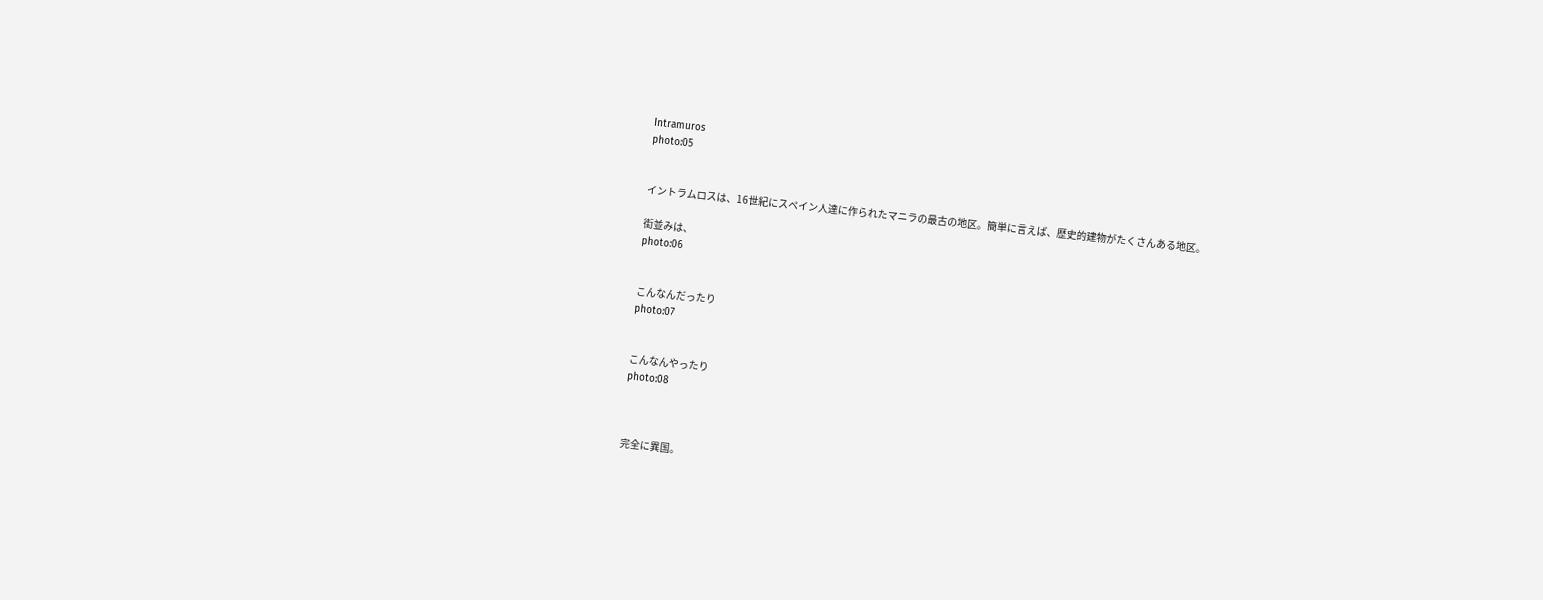Intramuros
photo:05


イントラムロスは、16世紀にスペイン人達に作られたマニラの最古の地区。簡単に言えば、歴史的建物がたくさんある地区。

街並みは、
photo:06


こんなんだったり
photo:07


こんなんやったり
photo:08



完全に異国。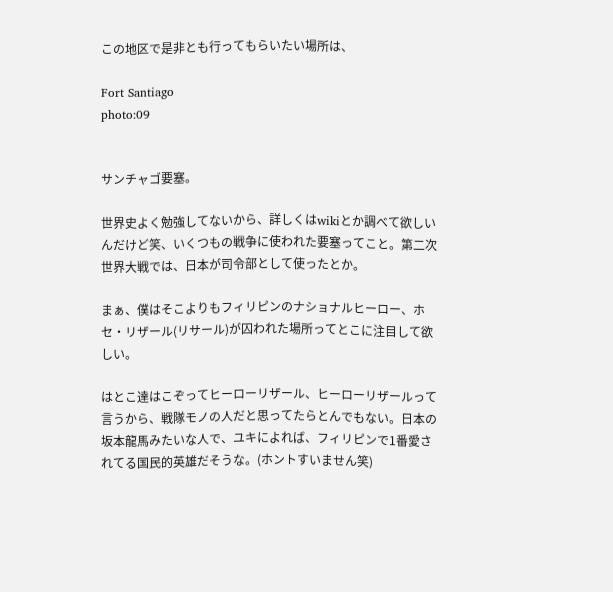この地区で是非とも行ってもらいたい場所は、

Fort Santiago
photo:09


サンチャゴ要塞。

世界史よく勉強してないから、詳しくはwikiとか調べて欲しいんだけど笑、いくつもの戦争に使われた要塞ってこと。第二次世界大戦では、日本が司令部として使ったとか。

まぁ、僕はそこよりもフィリピンのナショナルヒーロー、ホセ・リザール(リサール)が囚われた場所ってとこに注目して欲しい。

はとこ達はこぞってヒーローリザール、ヒーローリザールって言うから、戦隊モノの人だと思ってたらとんでもない。日本の坂本龍馬みたいな人で、ユキによれば、フィリピンで1番愛されてる国民的英雄だそうな。(ホントすいません笑)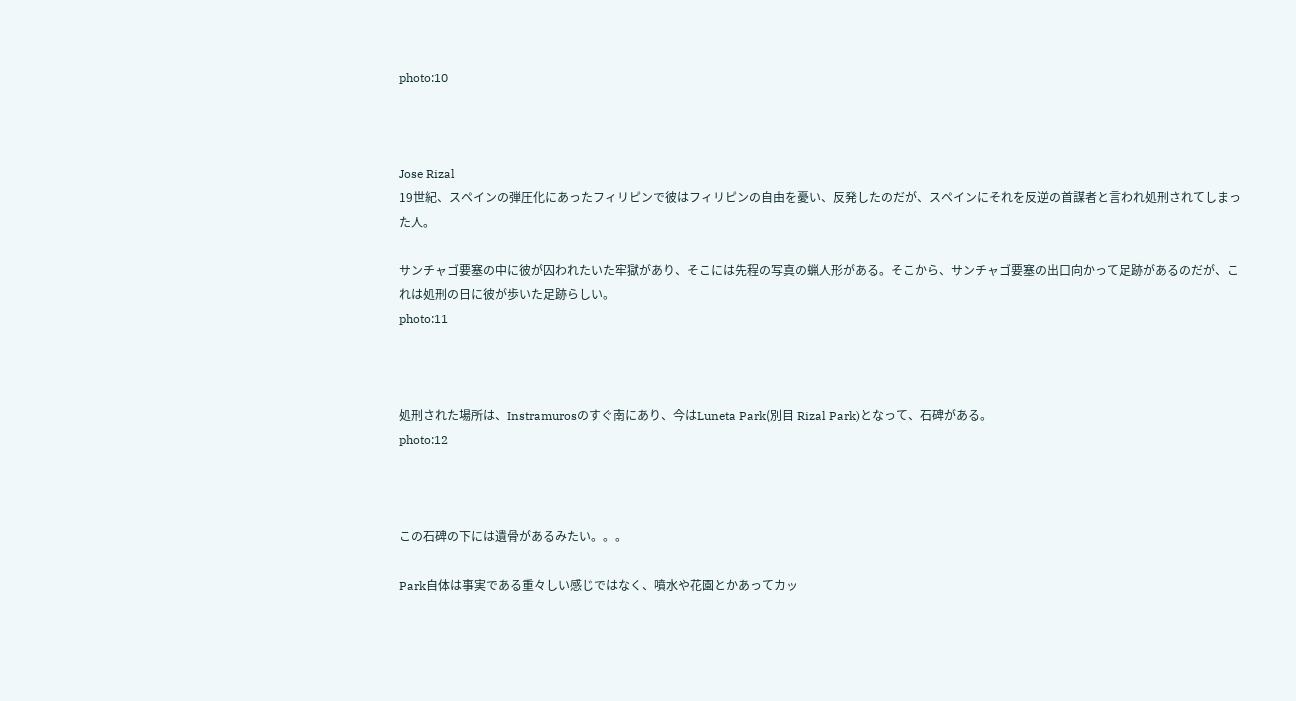photo:10



Jose Rizal
19世紀、スペインの弾圧化にあったフィリピンで彼はフィリピンの自由を憂い、反発したのだが、スペインにそれを反逆の首謀者と言われ処刑されてしまった人。

サンチャゴ要塞の中に彼が囚われたいた牢獄があり、そこには先程の写真の蝋人形がある。そこから、サンチャゴ要塞の出口向かって足跡があるのだが、これは処刑の日に彼が歩いた足跡らしい。
photo:11



処刑された場所は、Instramurosのすぐ南にあり、今はLuneta Park(別目 Rizal Park)となって、石碑がある。
photo:12



この石碑の下には遺骨があるみたい。。。

Park自体は事実である重々しい感じではなく、噴水や花園とかあってカッ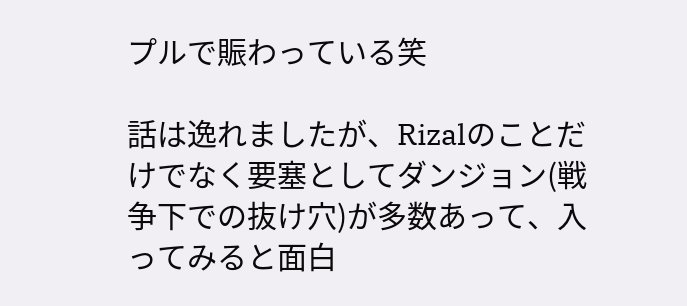プルで賑わっている笑

話は逸れましたが、Rizalのことだけでなく要塞としてダンジョン(戦争下での抜け穴)が多数あって、入ってみると面白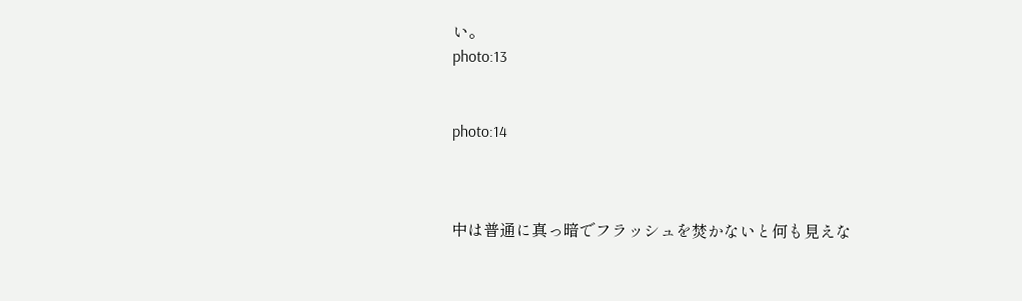い。
photo:13


photo:14



中は普通に真っ暗でフラッシュを焚かないと何も見えな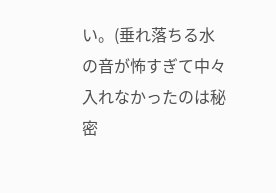い。(垂れ落ちる水の音が怖すぎて中々入れなかったのは秘密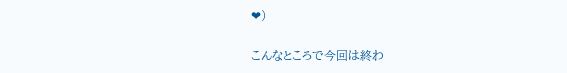❤)

こんなところで今回は終わ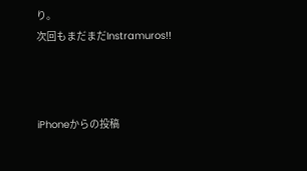り。
次回もまだまだInstramuros!!



iPhoneからの投稿